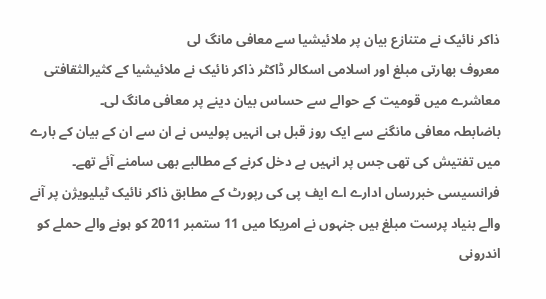ذاکر نائیک نے متنازع بیان پر ملائیشیا سے معافی مانگ لی
معروف بھارتی مبلغ اور اسلامی اسکالر ڈاکٹر ذاکر نائیک نے ملائیشیا کے کثیرالثقافتی معاشرے میں قومیت کے حوالے سے حساس بیان دینے پر معافی مانگ لی۔
باضابطہ معافی مانگنے سے ایک روز قبل ہی انہیں پولیس نے ان سے ان کے بیان کے بارے میں تفتیش کی تھی جس پر انہیں بے دخل کرنے کے مطالبے بھی سامنے آئے تھے۔
فرانسیسی خبررساں ادارے اے ایف پی کی رپورٹ کے مطابق ذاکر نائیک ٹیلیویژن پر آنے والے بنیاد پرست مبلغ ہیں جنہوں نے امریکا میں 11 ستمبر 2011 کو ہونے والے حملے کو اندرونی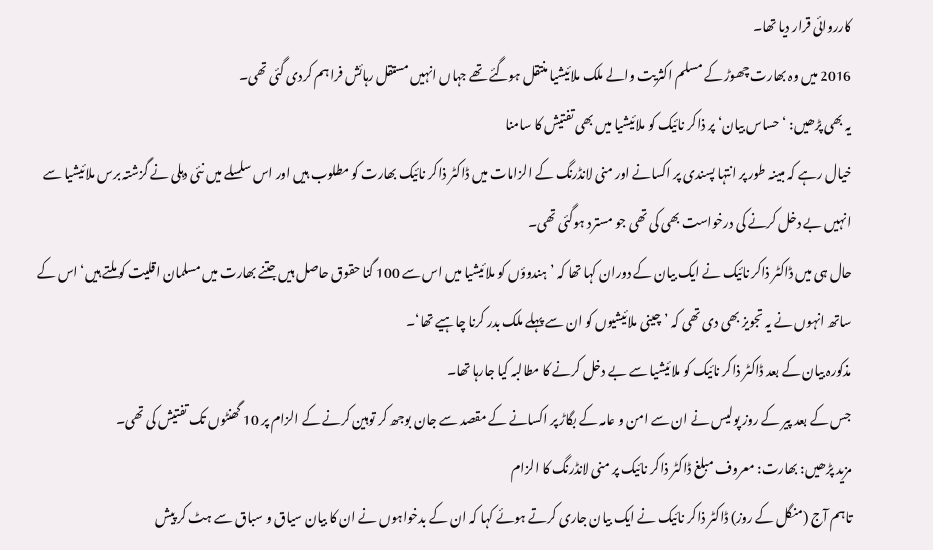کارروائی قرار دیا تھا۔
2016 میں وہ بھارت چھوڑ کے مسلم اکثریت والے ملک ملائیشیا منتقل ہوگئے تھے جہاں انہیں مستقل رہائش فراہم کردی گئی تھی۔
یہ بھی پڑھیں: ‘حساس بیان‘ پر ذاکر نائیک کو ملائیشیا میں بھی تفتیش کا سامنا
خیال رہے کہ مبینہ طور پر انتہا پسندی پر اکسانے اور منی لانڈرنگ کے الزامات میں ڈاکٹر ذاکر نائیک بھارت کو مطلوب ہیں اور اس سلسلے میں نئی دہلی نے گزشتہ برس ملائیشیا سے انہیں بے دخل کرنے کی درخواست بھی کی تھی جو مسترد ہوگئی تھی۔
حال ہی میں ڈاکٹر ذاکر نائیک نے ایک بیان کے دوران کہا تھا کہ ’ہندوؤں کو ملائیشیا میں اس سے 100 گنا حقوق حاصل ہیں جتنے بھارت میں مسلمان اقلیت کو ملتے ہیں‘ اس کے ساتھ انہوں نے یہ تجویز بھی دی تھی کہ ’چینی ملائیشیوں کو ان سے پہلے ملک بدر کرنا چاہیے تھا‘۔
مذکورہ بیان کے بعد ڈاکٹر ذاکر نائیک کو ملائیشیا سے بے دخل کرنے کا مطالبہ کیا جارہا تھا۔
جس کے بعد پیر کے روز پولیس نے ان سے امن و عامہ کے بگاڑ پر اکسانے کے مقصد سے جان بوجھ کر توہین کرنے کے الزام پر 10 گھنٹوں تک تفتیش کی تھی۔
مزید پڑھیں: بھارت: معروف مبلغ ڈاکٹر ذاکر نائیک پر منی لانڈرنگ کا الزام
تاہم آج (منگل کے روز) ڈاکٹر ذاکر نائیک نے ایک بیان جاری کرتے ہوئے کہا کہ ان کے بدخواہوں نے ان کا بیان سیاق و سباق سے ہٹ کر پیش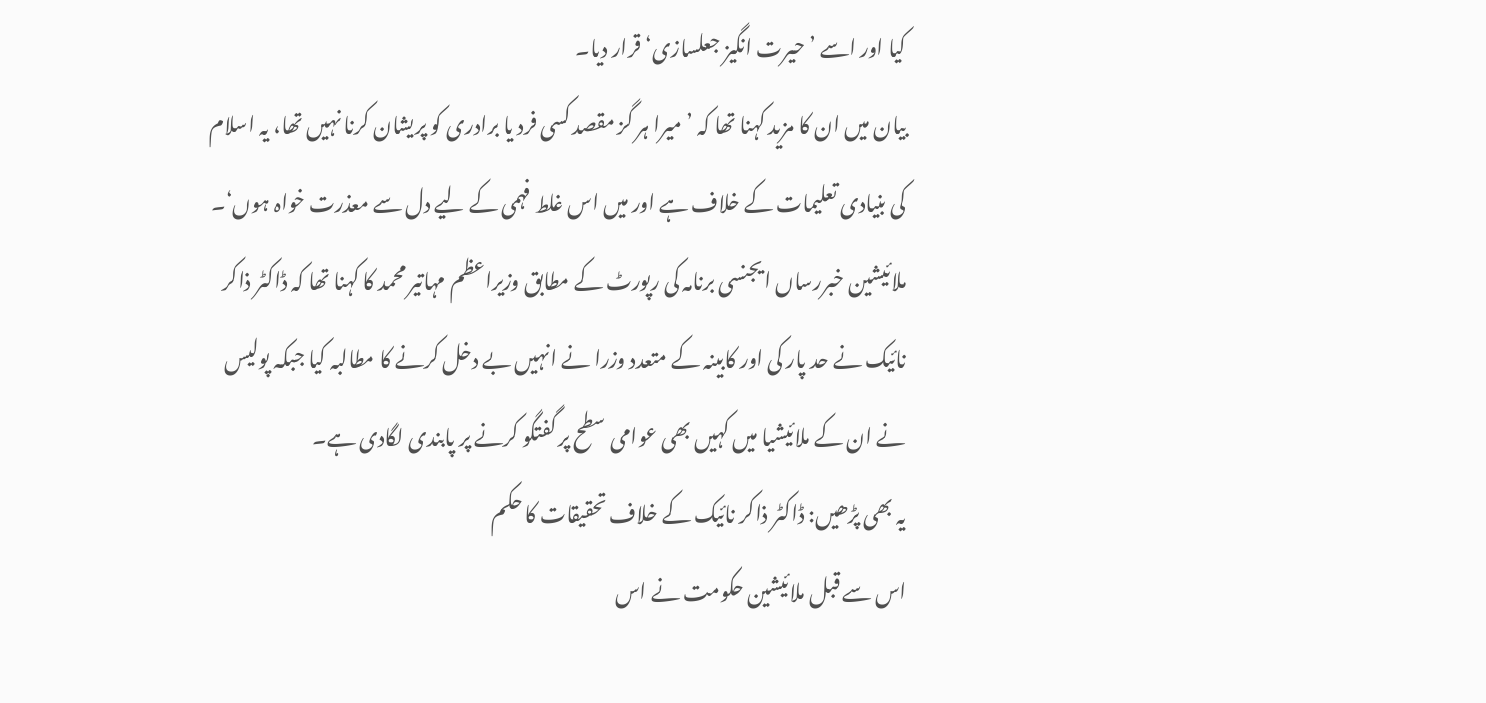کیا اور اسے ’حیرت انگیز جعلسازی‘ قرار دیا۔
بیان میں ان کا مزید کہنا تھا کہ ’میرا ہر گز مقصد کسی فرد یا برادری کو پریشان کرنا نہیں تھا، یہ اسلام کی بنیادی تعلیمات کے خلاف ہے اور میں اس غلط فہمی کے لیے دل سے معذرت خواہ ہوں‘۔
ملائیشین خبررساں ایجنسی برنامہ کی رپورٹ کے مطابق وزیراعظم مہاتیر محمد کا کہنا تھا کہ ڈاکٹر ذاکر نائیک نے حد پار کی اور کابینہ کے متعدد وزرا نے انہیں بے دخل کرنے کا مطالبہ کیا جبکہ پولیس نے ان کے ملائیشیا میں کہیں بھی عوامی سطح پر گفتگو کرنے پر پابندی لگادی ہے۔
یہ بھی پڑھیں: ڈاکٹر ذاکر نائیک کے خلاف تحقیقات کا حکم
اس سے قبل ملائیشین حکومت نے اس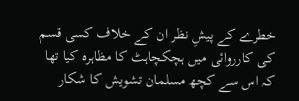خطرے کے پیشِ نظر ان کے خلاف کسی قسم کی کارروائی میں ہچکچاہٹ کا مظاہرہ کیا تھا کہ اس سے کچھ مسلمان تشویش کا شکار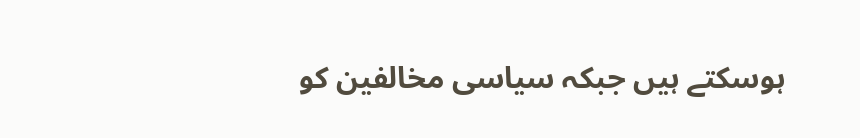ہوسکتے ہیں جبکہ سیاسی مخالفین کو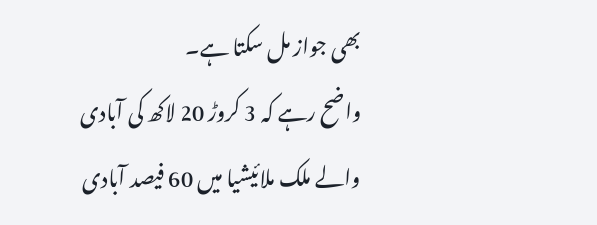بھی جواز مل سکتا ہے۔
واضح رہے کہ 3 کروڑ 20 لاکھ کی آبادی والے ملک ملائیشیا میں 60 فیصد آبادی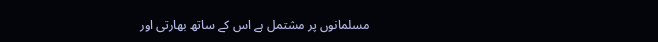مسلمانوں پر مشتمل ہے اس کے ساتھ بھارتی اور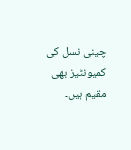چینی نسل کی کمیونٹیز بھی مقیم ہیں۔